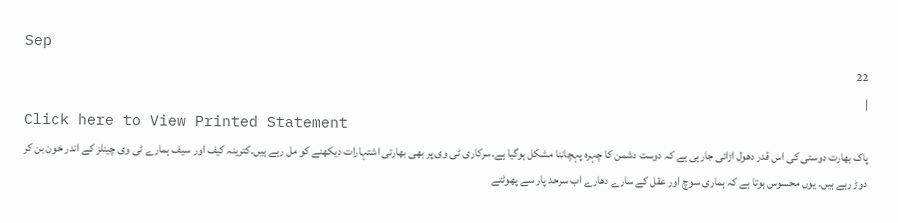Sep
22
|
Click here to View Printed Statement
پاک بھارت دوستی کی اس قدر دھول اڑائی جارہی ہے کہ دوست دشمن کا چہرہ پہچاننا مشکل ہوگیا ہے۔سرکاری ٹی وی پر بھی بھارتی اشتہارات دیکھنے کو مل رہے ہیں۔کترینہ کیف اور سیف ہمارے ٹی وی چینلز کے اندر خون بن کر دوڑ رہے ہیں۔ یوں محسوس ہوتا ہے کہ ہماری سوچ اور عقل کے سارے دھارے اب سرحد پار سے پھوٹتے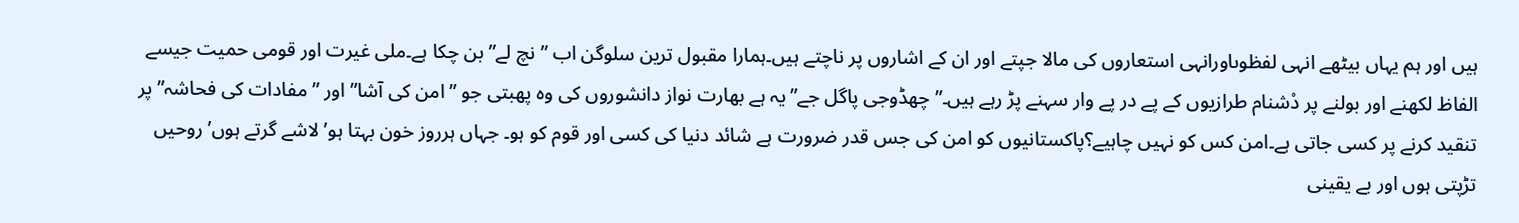ہیں اور ہم یہاں بیٹھے انہی لفظوںاورانہی استعاروں کی مالا جپتے اور ان کے اشاروں پر ناچتے ہیں۔ہمارا مقبول ترین سلوگن اب ”نچ لے” بن چکا ہے۔ملی غیرت اور قومی حمیت جیسے الفاظ لکھنے اور بولنے پر دْشنام طرازیوں کے پے در پے وار سہنے پڑ رہے ہیں۔”چھڈوجی پاگل جے” یہ ہے بھارت نواز دانشوروں کی وہ پھبتی جو ”امن کی آشا” اور ”مفادات کی فحاشہ” پر تنقید کرنے پر کسی جاتی ہے۔امن کس کو نہیں چاہیے؟پاکستانیوں کو امن کی جس قدر ضرورت ہے شائد دنیا کی کسی اور قوم کو ہو۔ جہاں ہرروز خون بہتا ہو’لاشے گرتے ہوں’ روحیں تڑپتی ہوں اور بے یقینی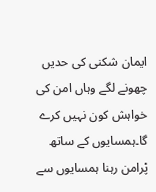ایمان شکنی کی حدیں چھونے لگے وہاں امن کی خواہش کون نہیں کرے گا۔ہمسایوں کے ساتھ پْرامن رہنا ہمسایوں سے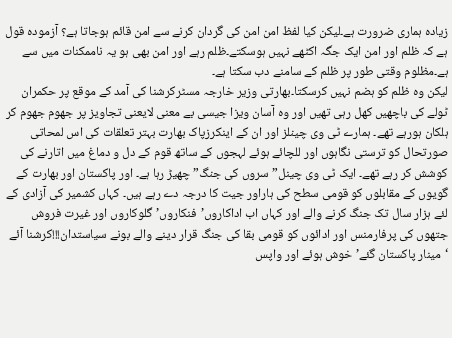زیادہ ہماری ضرورت ہے۔لیکن کیا لفظ امن امن کی گردان کرنے سے امن قائم ہوجاتا ہے؟ آزمودہ قول ہے کہ ظلم اور امن ایک جگہ اکٹھے نہیں ہوسکتے۔ظلم رہے اور امن بھی ہو یہ ناممکنات میں سے ہے۔مظلوم وقتی طور پر ظلم کے سامنے دب سکتا ہے۔
لیکن وہ ظلم کو ہضم نہیں کرسکتا۔بھارتی وزیر خارجہ مسٹرکرشنا کی آمد کے موقع پر حکمران ٹولے کی باچھیں کھل رہی تھیں اور وہ آسان ویزا جیسی بے معنی لایعنی تجاویز پر جھوم جھوم کر ہلکان ہورہے تھے۔ ہمارے ٹی وی چینلز اور ان کے اینکرزپاک بھارت بہتر تعلقات کی اس لمحاتی صورتحال کو ترستی نگاہوں اور للچائے ہوئے لہجوں کے ساتھ قوم کے دل و دماغ میں اتارنے کی کوشش کر رہے تھے۔ ایک ٹی وی چینل”سروں کی جنگ” چھیڑ رہا ہے۔ اور پاکستان اور بھارت کے گویوں کے مقابلوں کو قومی سطح کی ہاراور جیت کا درجہ دے رہے ہیں۔ کہاں کشمیر کی آزادی کے لئے ہزار سال تک جنگ کرنے والے اور کہاں اب اداکاروں’فنکاروں’گلوکاروں اور غیرت فروش جتھوں کی پرفارمنس اور ادائوں کو قومی بقا کی جنگ قرار دینے والے بونے سیاستدان!!!کرشنا آئے ‘مینار پاکستان گئے’خوش ہوئے اور واپس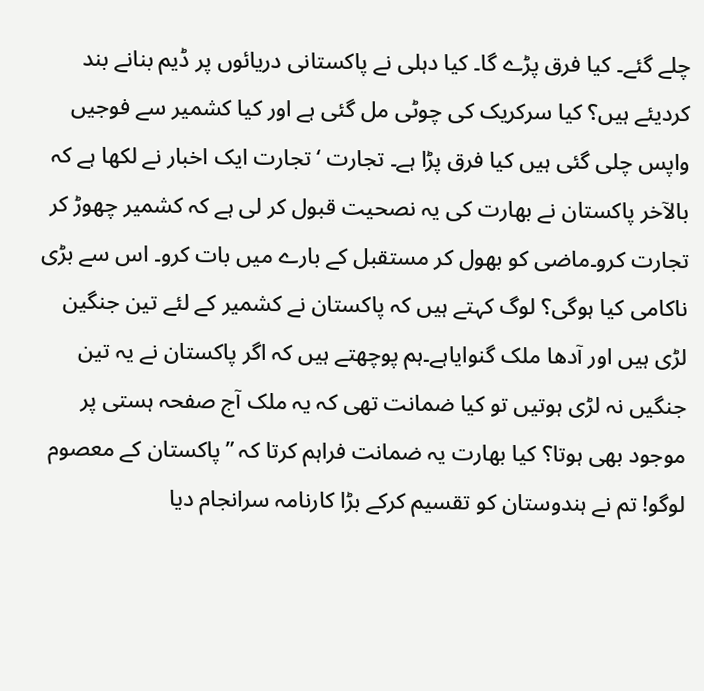چلے گئے۔ کیا فرق پڑے گا۔ کیا دہلی نے پاکستانی دریائوں پر ڈیم بنانے بند کردیئے ہیں؟ کیا سرکریک کی چوٹی مل گئی ہے اور کیا کشمیر سے فوجیں واپس چلی گئی ہیں کیا فرق پڑا ہے۔ تجارت ‘تجارت ایک اخبار نے لکھا ہے کہ بالآخر پاکستان نے بھارت کی یہ نصحیت قبول کر لی ہے کہ کشمیر چھوڑ کر تجارت کرو۔ماضی کو بھول کر مستقبل کے بارے میں بات کرو۔ اس سے بڑی ناکامی کیا ہوگی؟ لوگ کہتے ہیں کہ پاکستان نے کشمیر کے لئے تین جنگین لڑی ہیں اور آدھا ملک گنوایاہے۔ہم پوچھتے ہیں کہ اگر پاکستان نے یہ تین جنگیں نہ لڑی ہوتیں تو کیا ضمانت تھی کہ یہ ملک آج صفحہ ہستی پر موجود بھی ہوتا؟ کیا بھارت یہ ضمانت فراہم کرتا کہ ”پاکستان کے معصوم لوگو! تم نے ہندوستان کو تقسیم کرکے بڑا کارنامہ سرانجام دیا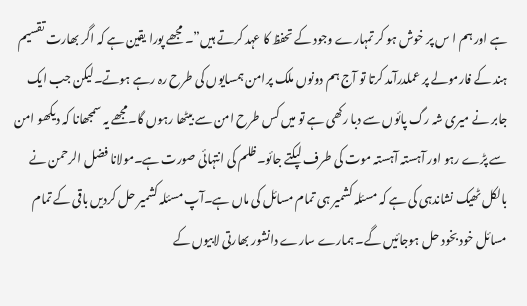ہے اور ہم ا س پر خوش ہو کر تمہارے وجود کے تحفظ کا عہد کرتے ہیں”۔ مجھے پورا یقین ہے کہ اگر بھارت تقسیم ہند کے فارمولے پر عملدرآمد کرتا تو آج ہم دونوں ملک پرامن ہمسایوں کی طرح رہ رہے ہوتے۔لیکن جب ایک جابر نے میری شہ رگ پائوں سے دبا رکھی ہے تو میں کس طرح امن سے بیٹھا رہوں گا۔مجھے یہ سمجھانا کہ دیکھو امن سے پڑے رہو اور آہستہ آہستہ موت کی طرف لپکتے جائو۔ظلم کی انتہائی صورت ہے۔مولانا فضل الرحمن نے بالکل ٹھیک نشاندہی کی ہے کہ مسئلہ کشمیر ہی تمام مسائل کی ماں ہے۔آپ مسئلہ کشمیر حل کردیں باقی کے تمام مسائل خود بخود حل ہوجائیں گے۔ ہمارے سارے دانشور بھارتی لابیوں کے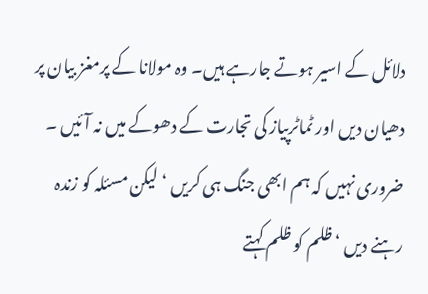دلائل کے اسیر ہوتے جارہے ہیں۔ وہ مولانا کے پرمغز بیان پر دھیان دیں اور ٹماٹرپیاز کی تجارت کے دھوکے میں نہ آئیں ۔ ضروری نہیں کہ ہم ابھی جنگ ہی کریں ‘ لیکن مسئلہ کو زندہ رہنے دیں ‘ظلم کو ظلم کہتے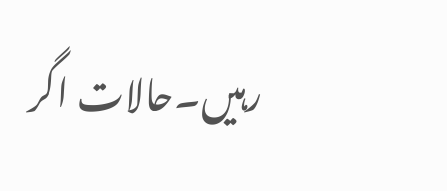رہیں۔حالات اگر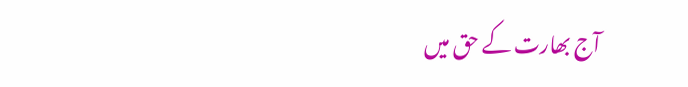آج بھارت کے حق میں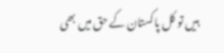ہیں تو کل پاکستان کے حق میں بھی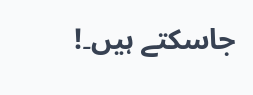جاسکتے ہیں۔!